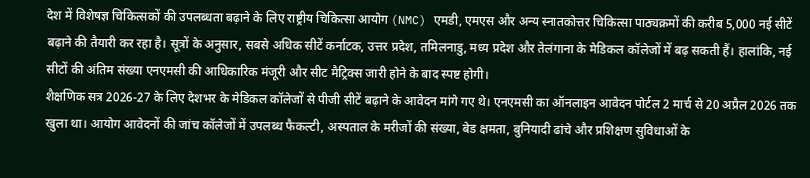देश में विशेषज्ञ चिकित्सकों की उपलब्धता बढ़ाने के लिए राष्ट्रीय चिकित्सा आयोग (NMC) एमडी, एमएस और अन्य स्नातकोत्तर चिकित्सा पाठ्यक्रमों की करीब 5,000 नई सीटें बढ़ाने की तैयारी कर रहा है। सूत्रों के अनुसार, सबसे अधिक सीटें कर्नाटक, उत्तर प्रदेश, तमिलनाडु, मध्य प्रदेश और तेलंगाना के मेडिकल कॉलेजों में बढ़ सकती हैं। हालांकि, नई सीटों की अंतिम संख्या एनएमसी की आधिकारिक मंजूरी और सीट मैट्रिक्स जारी होने के बाद स्पष्ट होगी।
शैक्षणिक सत्र 2026-27 के लिए देशभर के मेडिकल कॉलेजों से पीजी सीटें बढ़ाने के आवेदन मांगे गए थे। एनएमसी का ऑनलाइन आवेदन पोर्टल 2 मार्च से 20 अप्रैल 2026 तक खुला था। आयोग आवेदनों की जांच कॉलेजों में उपलब्ध फैकल्टी, अस्पताल के मरीजों की संख्या, बेड क्षमता, बुनियादी ढांचे और प्रशिक्षण सुविधाओं के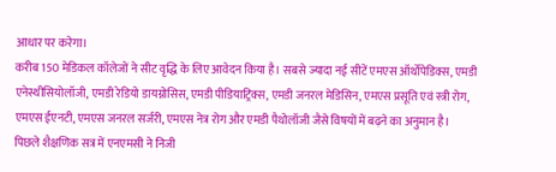आधार पर करेगा।
करीब 150 मेडिकल कॉलेजों ने सीट वृद्धि के लिए आवेदन किया है। सबसे ज्यादा नई सीटें एमएस ऑर्थोपेडिक्स, एमडी एनेस्थीसियोलॉजी, एमडी रेडियो डायग्नोसिस, एमडी पीडियाट्रिक्स, एमडी जनरल मेडिसिन, एमएस प्रसूति एवं स्त्री रोग, एमएस ईएनटी, एमएस जनरल सर्जरी, एमएस नेत्र रोग और एमडी पैथोलॉजी जैसे विषयों में बढ़ने का अनुमान है।
पिछले शैक्षणिक सत्र में एनएमसी ने निजी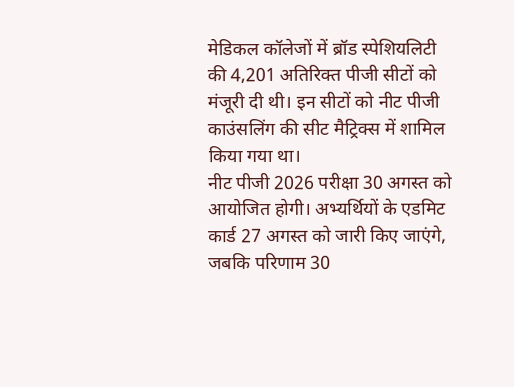मेडिकल कॉलेजों में ब्रॉड स्पेशियलिटी की 4,201 अतिरिक्त पीजी सीटों को मंजूरी दी थी। इन सीटों को नीट पीजी काउंसलिंग की सीट मैट्रिक्स में शामिल किया गया था।
नीट पीजी 2026 परीक्षा 30 अगस्त को आयोजित होगी। अभ्यर्थियों के एडमिट कार्ड 27 अगस्त को जारी किए जाएंगे, जबकि परिणाम 30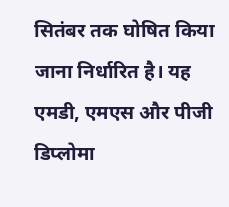सितंबर तक घोषित किया जाना निर्धारित है। यह एमडी, एमएस और पीजी डिप्लोमा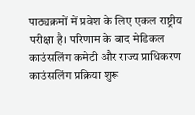पाठ्यक्रमों में प्रवेश के लिए एकल राष्ट्रीय परीक्षा है। परिणाम के बाद मेडिकल काउंसलिंग कमेटी और राज्य प्राधिकरण काउंसलिंग प्रक्रिया शुरू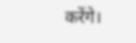करेंगे।